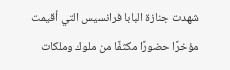شهدت جنازة البابا فرانسيس التي أقيمت مؤخرًا حضورًا مكثفًا من ملوك وملكات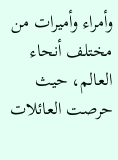وأمراء وأميرات من مختلف أنحاء العالم، حيث حرصت العائلات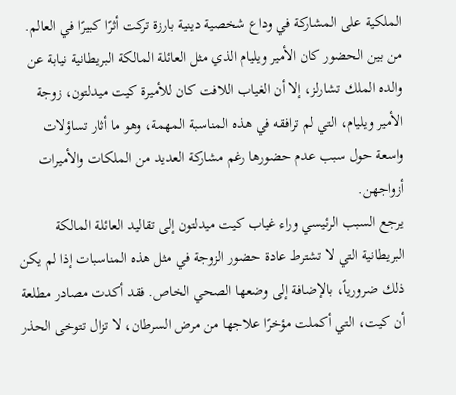الملكية على المشاركة في وداع شخصية دينية بارزة تركت أثرًا كبيرًا في العالم. من بين الحضور كان الأمير ويليام الذي مثل العائلة المالكة البريطانية نيابة عن والده الملك تشارلز، إلا أن الغياب اللافت كان للأميرة كيت ميدلتون، زوجة الأمير ويليام، التي لم ترافقه في هذه المناسبة المهمة، وهو ما أثار تساؤلات واسعة حول سبب عدم حضورها رغم مشاركة العديد من الملكات والأميرات أزواجهن.
يرجع السبب الرئيسي وراء غياب كيت ميدلتون إلى تقاليد العائلة المالكة البريطانية التي لا تشترط عادة حضور الزوجة في مثل هذه المناسبات إذا لم يكن ذلك ضرورياً، بالإضافة إلى وضعها الصحي الخاص. فقد أكدت مصادر مطلعة أن كيت، التي أكملت مؤخرًا علاجها من مرض السرطان، لا تزال تتوخى الحذر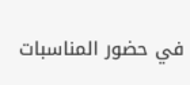في حضور المناسبات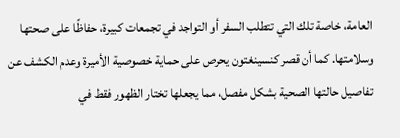العامة، خاصة تلك التي تتطلب السفر أو التواجد في تجمعات كبيرة، حفاظًا على صحتها وسلامتها. كما أن قصر كنسينغتون يحرص على حماية خصوصية الأميرة وعدم الكشف عن تفاصيل حالتها الصحية بشكل مفصل، مما يجعلها تختار الظهور فقط في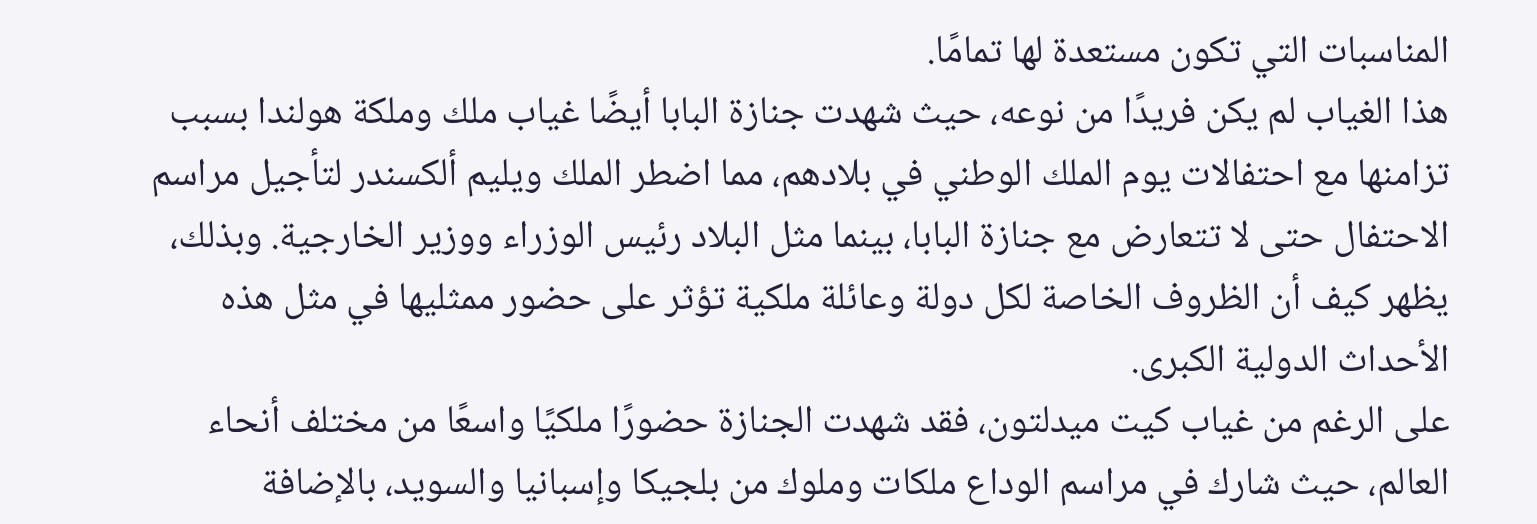المناسبات التي تكون مستعدة لها تمامًا.
هذا الغياب لم يكن فريدًا من نوعه، حيث شهدت جنازة البابا أيضًا غياب ملك وملكة هولندا بسبب تزامنها مع احتفالات يوم الملك الوطني في بلادهم، مما اضطر الملك ويليم ألكسندر لتأجيل مراسم الاحتفال حتى لا تتعارض مع جنازة البابا، بينما مثل البلاد رئيس الوزراء ووزير الخارجية. وبذلك، يظهر كيف أن الظروف الخاصة لكل دولة وعائلة ملكية تؤثر على حضور ممثليها في مثل هذه الأحداث الدولية الكبرى.
على الرغم من غياب كيت ميدلتون، فقد شهدت الجنازة حضورًا ملكيًا واسعًا من مختلف أنحاء العالم، حيث شارك في مراسم الوداع ملكات وملوك من بلجيكا وإسبانيا والسويد، بالإضافة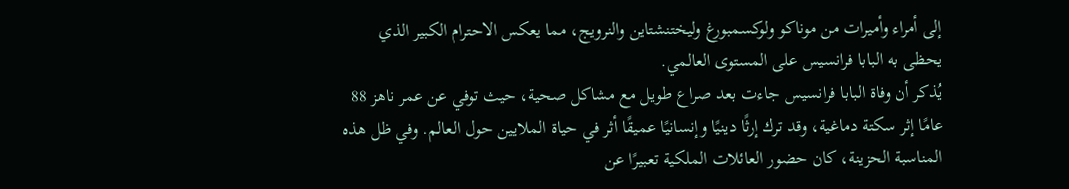إلى أمراء وأميرات من موناكو ولوكسمبورغ وليختنشتاين والنرويج، مما يعكس الاحترام الكبير الذي يحظى به البابا فرانسيس على المستوى العالمي.
يُذكر أن وفاة البابا فرانسيس جاءت بعد صراع طويل مع مشاكل صحية، حيث توفي عن عمر ناهز 88 عامًا إثر سكتة دماغية، وقد ترك إرثًا دينيًا وإنسانيًا عميقًا أثر في حياة الملايين حول العالم. وفي ظل هذه المناسبة الحزينة، كان حضور العائلات الملكية تعبيرًا عن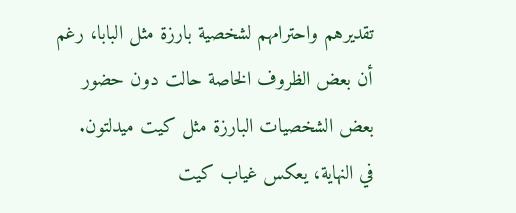تقديرهم واحترامهم لشخصية بارزة مثل البابا، رغم أن بعض الظروف الخاصة حالت دون حضور بعض الشخصيات البارزة مثل كيت ميدلتون.
في النهاية، يعكس غياب كيت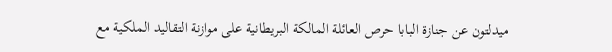ميدلتون عن جنازة البابا حرص العائلة المالكة البريطانية على موازنة التقاليد الملكية مع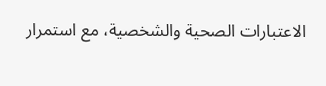الاعتبارات الصحية والشخصية، مع استمرار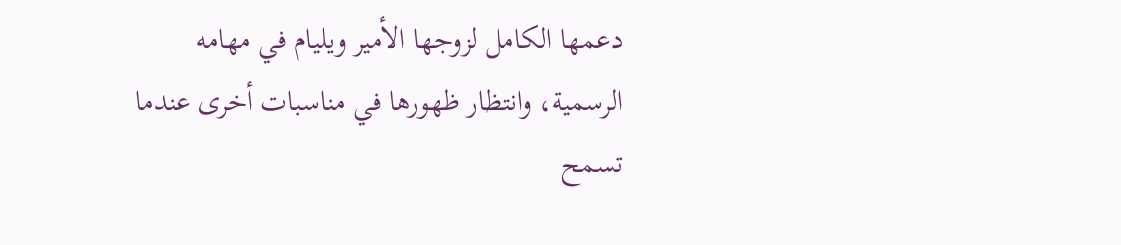دعمها الكامل لزوجها الأمير ويليام في مهامه الرسمية، وانتظار ظهورها في مناسبات أخرى عندما تسمح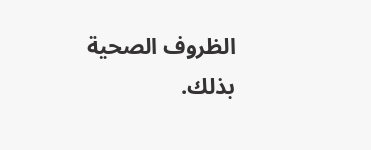الظروف الصحية بذلك.